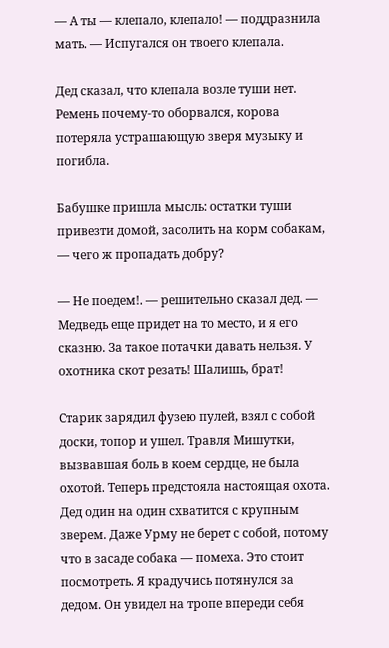— А ты — клепало, клепало! — поддразнила мать. — Испугался он твоего клепала.

Дед сказал, что клепала возле туши нет. Ремень почему-то оборвался, корова потеряла устрашающую зверя музыку и погибла.

Бабушке пришла мысль: остатки туши привезти домой, засолить на корм собакам, — чего ж пропадать добру?

— Не поедем!. — решительно сказал дед. — Медведь еще придет на то место, и я его сказню. За такое потачки давать нельзя. У охотника скот резать! Шалишь, брат!

Старик зарядил фузею пулей, взял с собой доски, топор и ушел. Травля Мишутки, вызвавшая боль в коем сердце, не была охотой. Теперь предстояла настоящая охота. Дед один на один схватится с крупным зверем. Даже Урму не берет с собой, потому что в засаде собака — помеха. Это стоит посмотреть. Я крадучись потянулся за дедом. Он увидел на тропе впереди себя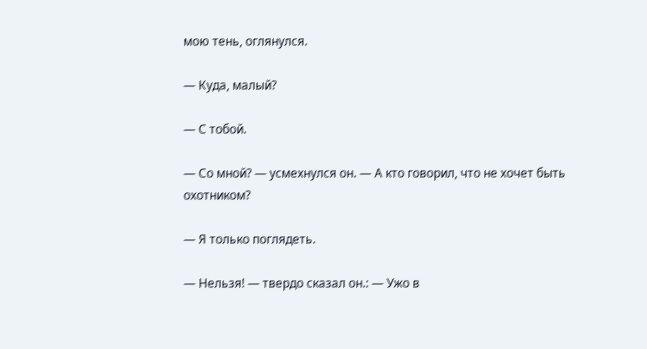мою тень, оглянулся.

— Куда, малый?

— С тобой.

— Со мной? — усмехнулся он. — А кто говорил, что не хочет быть охотником?

— Я только поглядеть.

— Нельзя! — твердо сказал он.: — Ужо в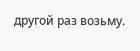другой раз возьму.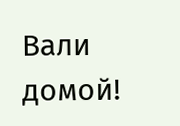Вали домой!